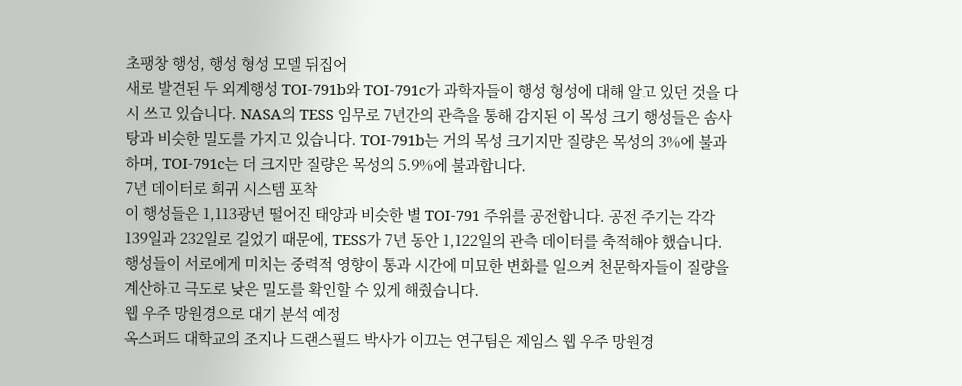초팽창 행성, 행성 형성 모델 뒤집어
새로 발견된 두 외계행성 TOI-791b와 TOI-791c가 과학자들이 행성 형성에 대해 알고 있던 것을 다시 쓰고 있습니다. NASA의 TESS 임무로 7년간의 관측을 통해 감지된 이 목성 크기 행성들은 솜사탕과 비슷한 밀도를 가지고 있습니다. TOI-791b는 거의 목성 크기지만 질량은 목성의 3%에 불과하며, TOI-791c는 더 크지만 질량은 목성의 5.9%에 불과합니다.
7년 데이터로 희귀 시스템 포착
이 행성들은 1,113광년 떨어진 태양과 비슷한 별 TOI-791 주위를 공전합니다. 공전 주기는 각각 139일과 232일로 길었기 때문에, TESS가 7년 동안 1,122일의 관측 데이터를 축적해야 했습니다. 행성들이 서로에게 미치는 중력적 영향이 통과 시간에 미묘한 변화를 일으켜 천문학자들이 질량을 계산하고 극도로 낮은 밀도를 확인할 수 있게 해줬습니다.
웹 우주 망원경으로 대기 분석 예정
옥스퍼드 대학교의 조지나 드랜스필드 박사가 이끄는 연구팀은 제임스 웹 우주 망원경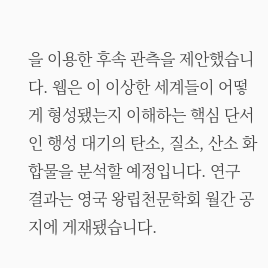을 이용한 후속 관측을 제안했습니다. 웹은 이 이상한 세계들이 어떻게 형성됐는지 이해하는 핵심 단서인 행성 대기의 탄소, 질소, 산소 화합물을 분석할 예정입니다. 연구 결과는 영국 왕립천문학회 월간 공지에 게재됐습니다.